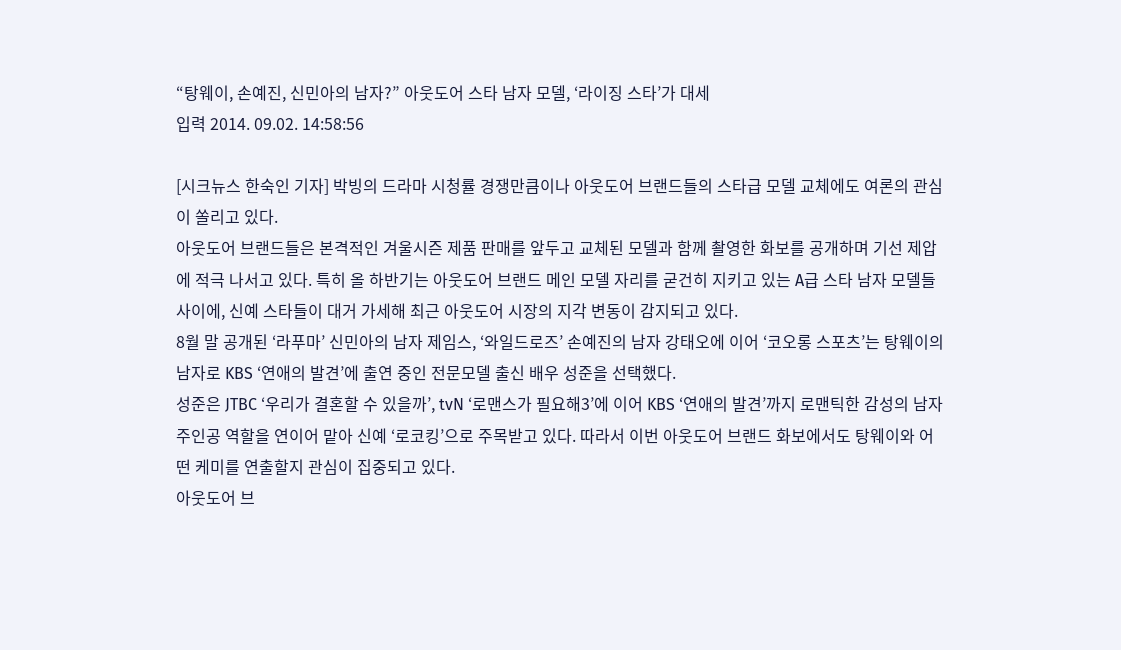“탕웨이, 손예진, 신민아의 남자?” 아웃도어 스타 남자 모델, ‘라이징 스타’가 대세
입력 2014. 09.02. 14:58:56

[시크뉴스 한숙인 기자] 박빙의 드라마 시청률 경쟁만큼이나 아웃도어 브랜드들의 스타급 모델 교체에도 여론의 관심이 쏠리고 있다.
아웃도어 브랜드들은 본격적인 겨울시즌 제품 판매를 앞두고 교체된 모델과 함께 촬영한 화보를 공개하며 기선 제압에 적극 나서고 있다. 특히 올 하반기는 아웃도어 브랜드 메인 모델 자리를 굳건히 지키고 있는 A급 스타 남자 모델들 사이에, 신예 스타들이 대거 가세해 최근 아웃도어 시장의 지각 변동이 감지되고 있다.
8월 말 공개된 ‘라푸마’ 신민아의 남자 제임스, ‘와일드로즈’ 손예진의 남자 강태오에 이어 ‘코오롱 스포츠’는 탕웨이의 남자로 KBS ‘연애의 발견’에 출연 중인 전문모델 출신 배우 성준을 선택했다.
성준은 JTBC ‘우리가 결혼할 수 있을까’, tvN ‘로맨스가 필요해3’에 이어 KBS ‘연애의 발견’까지 로맨틱한 감성의 남자 주인공 역할을 연이어 맡아 신예 ‘로코킹’으로 주목받고 있다. 따라서 이번 아웃도어 브랜드 화보에서도 탕웨이와 어떤 케미를 연출할지 관심이 집중되고 있다.
아웃도어 브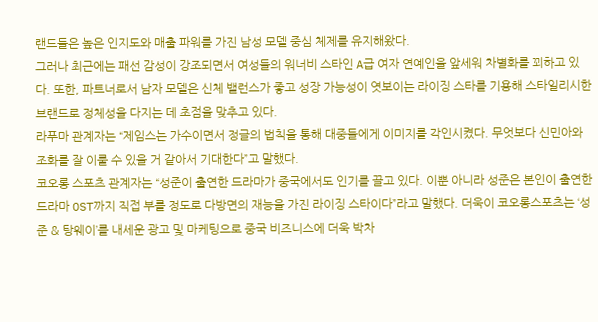랜드들은 높은 인지도와 매출 파워를 가진 남성 모델 중심 체제를 유지해왔다.
그러나 최근에는 패선 감성이 강조되면서 여성들의 워너비 스타인 A급 여자 연예인을 앞세워 차별화를 꾀하고 있다. 또한, 파트너로서 남자 모델은 신체 밸런스가 좋고 성장 가능성이 엿보이는 라이징 스타를 기용해 스타일리시한 브랜드로 정체성을 다지는 데 초점을 맞추고 있다.
라푸마 관계자는 “제임스는 가수이면서 정글의 법칙을 통해 대중들에게 이미지를 각인시켰다. 무엇보다 신민아와 조화를 잘 이룰 수 있을 거 같아서 기대한다”고 말했다.
코오롱 스포츠 관계자는 “성준이 출연한 드라마가 중국에서도 인기를 끌고 있다. 이뿐 아니라 성준은 본인이 출연한 드라마 OST까지 직접 부를 정도로 다방면의 재능을 가진 라이징 스타이다”라고 말했다. 더욱이 코오롱스포츠는 ‘성준 & 탕웨이’를 내세운 광고 및 마케팅으로 중국 비즈니스에 더욱 박차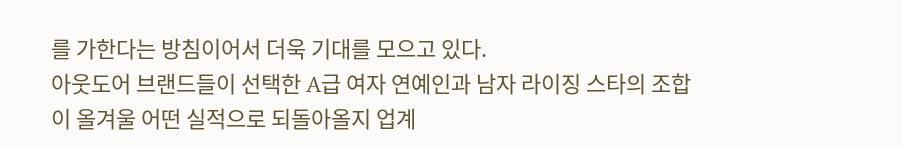를 가한다는 방침이어서 더욱 기대를 모으고 있다.
아웃도어 브랜드들이 선택한 A급 여자 연예인과 남자 라이징 스타의 조합이 올겨울 어떤 실적으로 되돌아올지 업계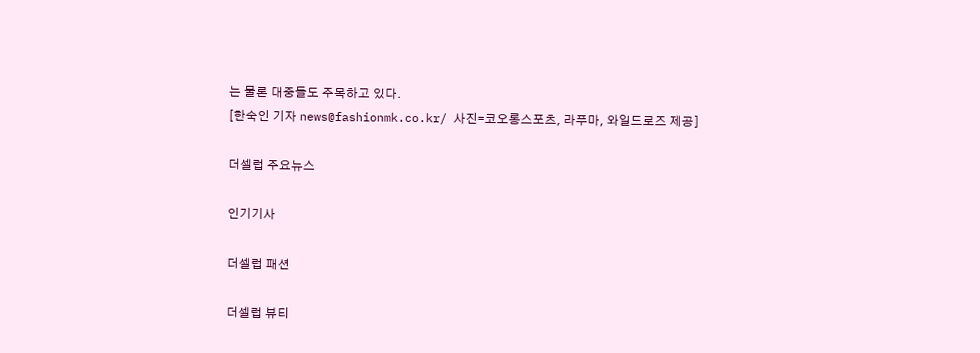는 물론 대중들도 주목하고 있다.
[한숙인 기자 news@fashionmk.co.kr/ 사진=코오롱스포츠, 라푸마, 와일드로즈 제공]

더셀럽 주요뉴스

인기기사

더셀럽 패션

더셀럽 뷰티